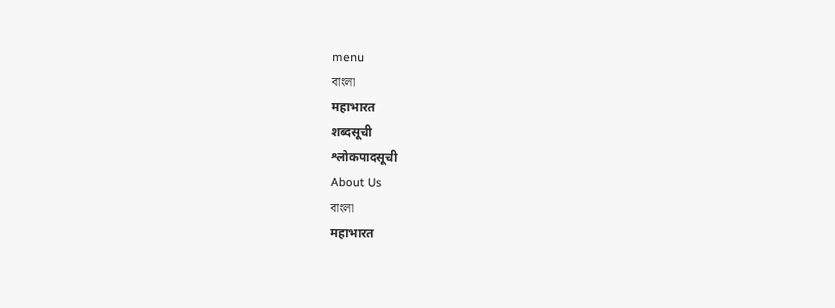menu
বাংলা
महाभारत
शब्दसूची
श्लोकपादसूची
About Us
বাংলা
महाभारत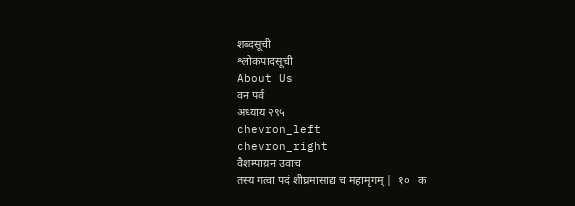शब्दसूची
श्लोकपादसूची
About Us
वन पर्व
अध्याय २९५
chevron_left
chevron_right
वैशम्पाय़न उवाच
तस्य गत्वा पदं शीघ्रमासाद्य च महामृगम् |  १०   क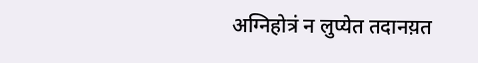अग्निहोत्रं न लुप्येत तदानय़त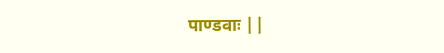पाण्डवाः ||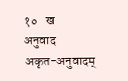१०   ख
अनुवाद
अकृत-अनुवादम्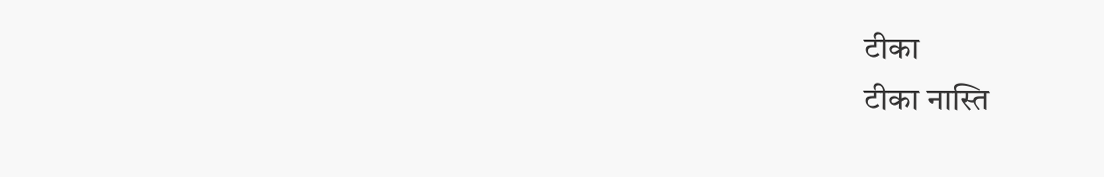टीका
टीका नास्ति